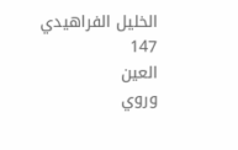الخليل الفراهيدي
147
العين
وروي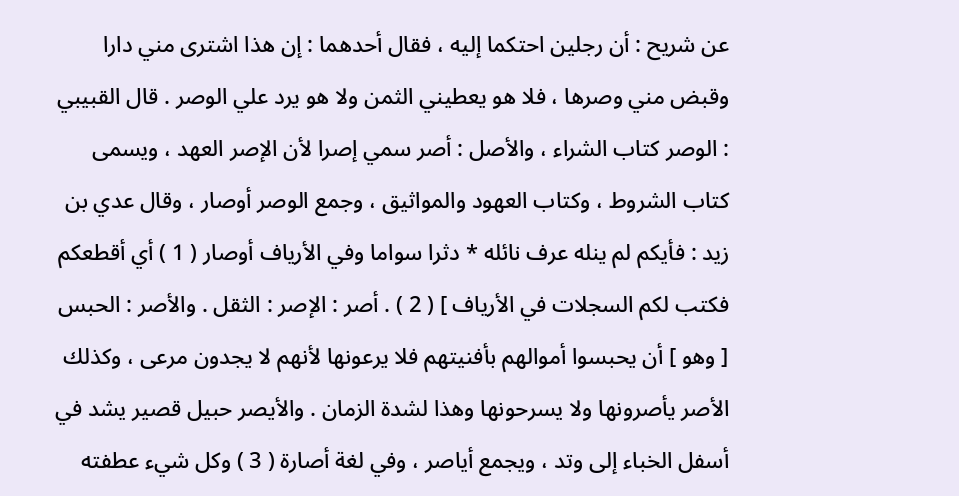عن شريح : أن رجلين احتكما إليه ، فقال أحدهما : إن هذا اشترى مني دارا وقبض مني وصرها ، فلا هو يعطيني الثمن ولا هو يرد علي الوصر . قال القبيبي : الوصر كتاب الشراء ، والأصل : أصر سمي إصرا لأن الإصر العهد ، ويسمى كتاب الشروط ، وكتاب العهود والمواثيق ، وجمع الوصر أوصار ، وقال عدي بن زيد : فأيكم لم ينله عرف نائله * دثرا سواما وفي الأرياف أوصار ( 1 ) أي أقطعكم فكتب لكم السجلات في الأرياف ] ( 2 ) . أصر : الإصر : الثقل . والأصر : الحبس [ وهو ] أن يحبسوا أموالهم بأفنيتهم فلا يرعونها لأنهم لا يجدون مرعى ، وكذلك الأصر يأصرونها ولا يسرحونها وهذا لشدة الزمان . والأيصر حبيل قصير يشد في أسفل الخباء إلى وتد ، ويجمع أياصر ، وفي لغة أصارة ( 3 ) وكل شيء عطفته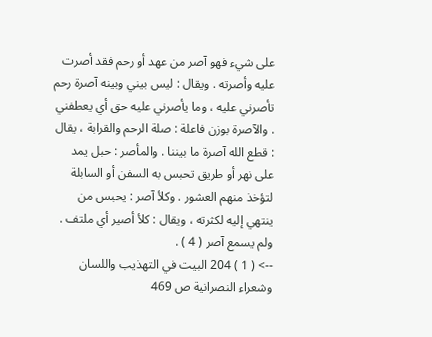على شيء فهو آصر من عهد أو رحم فقد أصرت عليه وأصرته . ويقال : ليس بيني وبينه آصرة رحم تأصرني عليه ، وما يأصرني عليه حق أي يعطفني . والآصرة بوزن فاعلة : صلة الرحم والقرابة ، يقال : قطع الله آصرة ما بيننا . والمأصر : حبل يمد على نهر أو طريق تحبس به السفن أو السابلة لتؤخذ منهم العشور . وكلأ آصر : يحبس من ينتهي إليه لكثرته ، ويقال : كلأ أصير أي ملتف . ولم يسمع آصر ( 4 ) .
--> ( 1 ) 204 البيت في التهذيب واللسان وشعراء النصرانية ص 469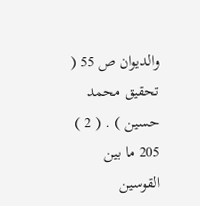والديوان ص 55 ( تحقيق محمد حسين ) . ( 2 ) 205 ما بين القوسين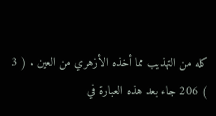كله من التهذيب مما أخذه الأزهري من العين . ( 3 ) 206 جاء بعد هذه العبارة في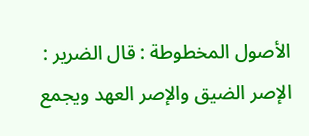الأصول المخطوطة : قال الضرير : الإصر الضيق والإصر العهد ويجمع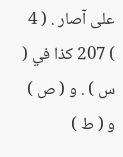على آصار . ( 4 ) 207 كذا في ( س ) . و ( ص ) و ( ط )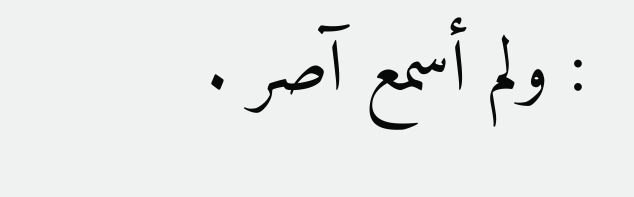: ولم أسمع آصر .